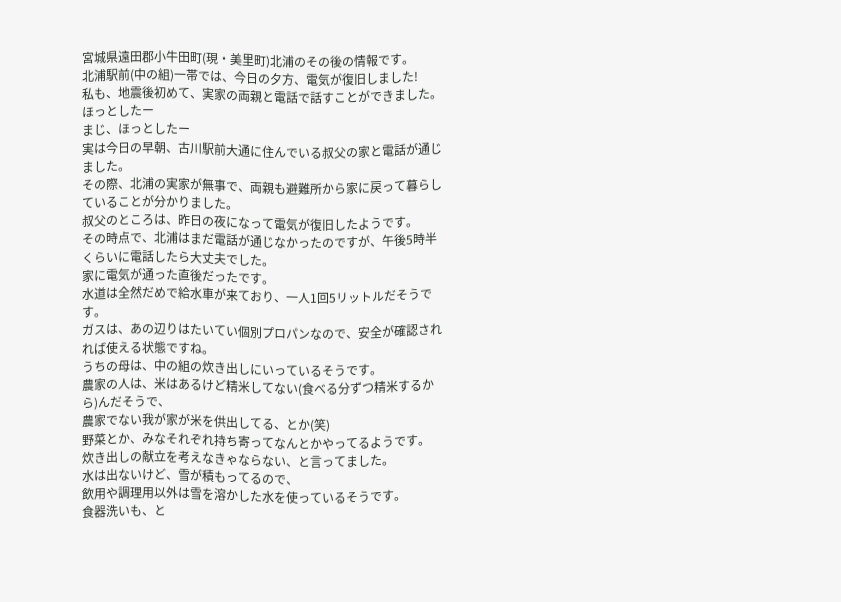宮城県遠田郡小牛田町(現・美里町)北浦のその後の情報です。
北浦駅前(中の組)一帯では、今日の夕方、電気が復旧しました!
私も、地震後初めて、実家の両親と電話で話すことができました。
ほっとしたー
まじ、ほっとしたー
実は今日の早朝、古川駅前大通に住んでいる叔父の家と電話が通じました。
その際、北浦の実家が無事で、両親も避難所から家に戻って暮らしていることが分かりました。
叔父のところは、昨日の夜になって電気が復旧したようです。
その時点で、北浦はまだ電話が通じなかったのですが、午後5時半くらいに電話したら大丈夫でした。
家に電気が通った直後だったです。
水道は全然だめで給水車が来ており、一人1回5リットルだそうです。
ガスは、あの辺りはたいてい個別プロパンなので、安全が確認されれば使える状態ですね。
うちの母は、中の組の炊き出しにいっているそうです。
農家の人は、米はあるけど精米してない(食べる分ずつ精米するから)んだそうで、
農家でない我が家が米を供出してる、とか(笑)
野菜とか、みなそれぞれ持ち寄ってなんとかやってるようです。
炊き出しの献立を考えなきゃならない、と言ってました。
水は出ないけど、雪が積もってるので、
飲用や調理用以外は雪を溶かした水を使っているそうです。
食器洗いも、と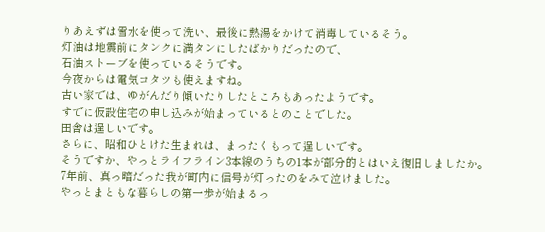りあえずは雪水を使って洗い、最後に熱湯をかけて消毒しているそう。
灯油は地震前にタンクに満タンにしたばかりだったので、
石油ストーブを使っているそうです。
今夜からは電気コタツも使えますね。
古い家では、ゆがんだり傾いたりしたところもあったようです。
すでに仮設住宅の申し込みが始まっているとのことでした。
田舎は逞しいです。
さらに、昭和ひとけた生まれは、まったくもって逞しいです。
そうですか、やっとライフライン3本線のうちの1本が部分的とはいえ復旧しましたか。
7年前、真っ暗だった我が町内に信号が灯ったのをみて泣けました。
やっとまともな暮らしの第一歩が始まるっ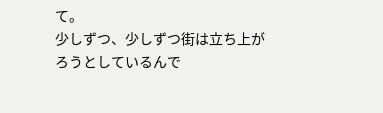て。
少しずつ、少しずつ街は立ち上がろうとしているんで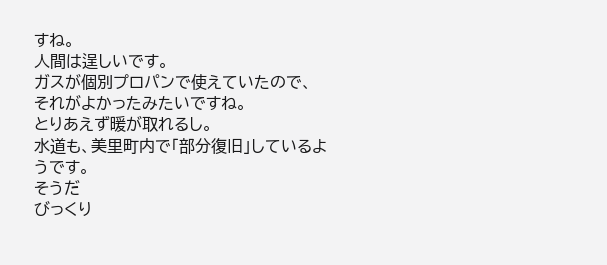すね。
人間は逞しいです。
ガスが個別プロパンで使えていたので、
それがよかったみたいですね。
とりあえず暖が取れるし。
水道も、美里町内で「部分復旧」しているようです。
そうだ
びっくり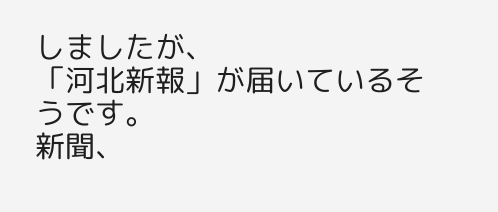しましたが、
「河北新報」が届いているそうです。
新聞、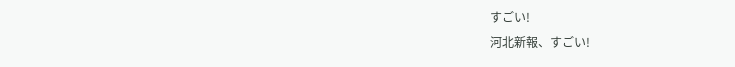すごい!
河北新報、すごい!